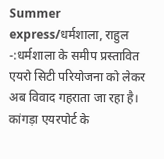Summer express/धर्मशाला, राहुल -:धर्मशाला के समीप प्रस्तावित एयरो सिटी परियोजना को लेकर अब विवाद गहराता जा रहा है। कांगड़ा एयरपोर्ट के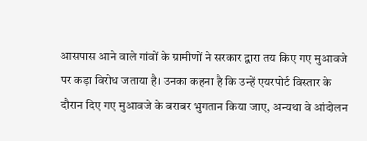आसपास आने वाले गांवों के ग्रामीणों ने सरकार द्वारा तय किए गए मुआवजे पर कड़ा विरोध जताया है। उनका कहना है कि उन्हें एयरपोर्ट विस्तार के दौरान दिए गए मुआवजे के बराबर भुगतान किया जाए, अन्यथा वे आंदोलन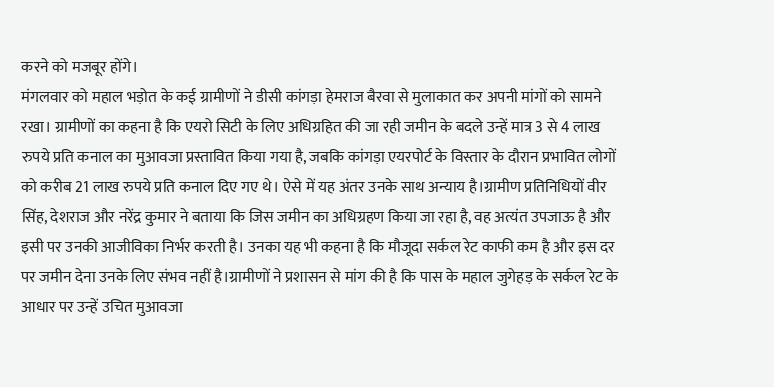करने को मजबूर होंगे।
मंगलवार को महाल भड़ोत के कई ग्रामीणों ने डीसी कांगड़ा हेमराज बैरवा से मुलाकात कर अपनी मांगों को सामने रखा। ग्रामीणों का कहना है कि एयरो सिटी के लिए अधिग्रहित की जा रही जमीन के बदले उन्हें मात्र 3 से 4 लाख रुपये प्रति कनाल का मुआवजा प्रस्तावित किया गया है, जबकि कांगड़ा एयरपोर्ट के विस्तार के दौरान प्रभावित लोगों को करीब 21 लाख रुपये प्रति कनाल दिए गए थे। ऐसे में यह अंतर उनके साथ अन्याय है।ग्रामीण प्रतिनिधियों वीर सिंह, देशराज और नरेंद्र कुमार ने बताया कि जिस जमीन का अधिग्रहण किया जा रहा है, वह अत्यंत उपजाऊ है और इसी पर उनकी आजीविका निर्भर करती है। उनका यह भी कहना है कि मौजूदा सर्कल रेट काफी कम है और इस दर पर जमीन देना उनके लिए संभव नहीं है।ग्रामीणों ने प्रशासन से मांग की है कि पास के महाल जुगेहड़ के सर्कल रेट के आधार पर उन्हें उचित मुआवजा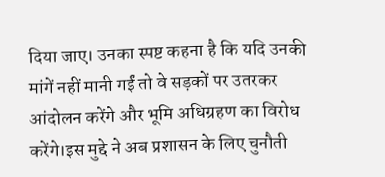दिया जाए। उनका स्पष्ट कहना है कि यदि उनकी मांगें नहीं मानी गईं तो वे सड़कों पर उतरकर आंदोलन करेंगे और भूमि अधिग्रहण का विरोध करेंगे।इस मुद्दे ने अब प्रशासन के लिए चुनौती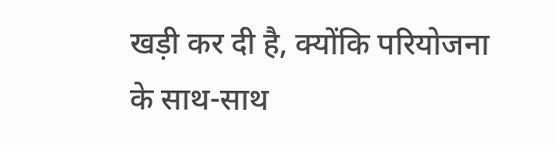खड़ी कर दी है, क्योंकि परियोजना के साथ-साथ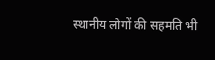स्थानीय लोगों की सहमति भी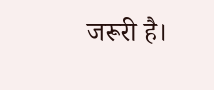जरूरी है।